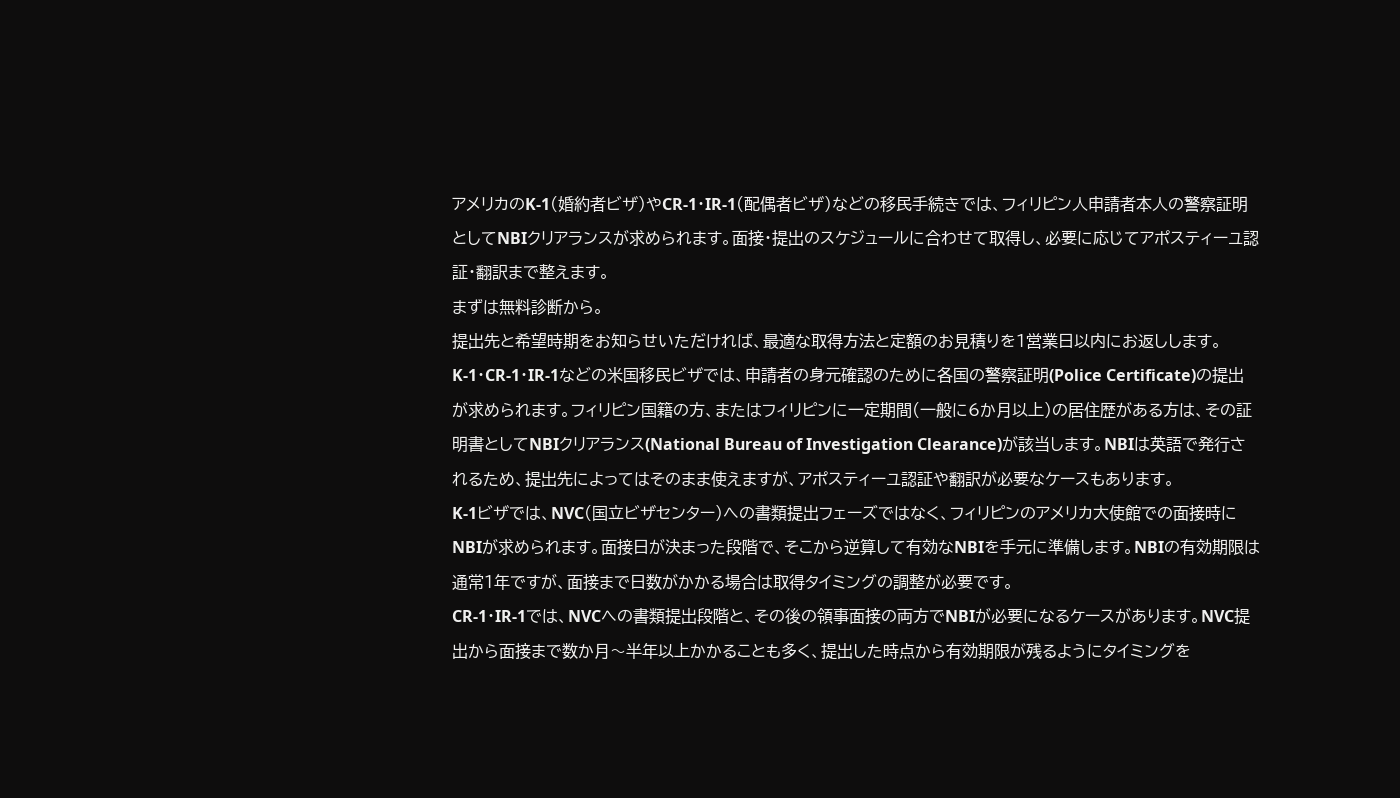アメリカのK-1(婚約者ビザ)やCR-1・IR-1(配偶者ビザ)などの移民手続きでは、フィリピン人申請者本人の警察証明としてNBIクリアランスが求められます。面接・提出のスケジュールに合わせて取得し、必要に応じてアポスティーユ認証・翻訳まで整えます。
まずは無料診断から。
提出先と希望時期をお知らせいただければ、最適な取得方法と定額のお見積りを1営業日以内にお返しします。
K-1・CR-1・IR-1などの米国移民ビザでは、申請者の身元確認のために各国の警察証明(Police Certificate)の提出が求められます。フィリピン国籍の方、またはフィリピンに一定期間(一般に6か月以上)の居住歴がある方は、その証明書としてNBIクリアランス(National Bureau of Investigation Clearance)が該当します。NBIは英語で発行されるため、提出先によってはそのまま使えますが、アポスティーユ認証や翻訳が必要なケースもあります。
K-1ビザでは、NVC(国立ビザセンター)への書類提出フェーズではなく、フィリピンのアメリカ大使館での面接時にNBIが求められます。面接日が決まった段階で、そこから逆算して有効なNBIを手元に準備します。NBIの有効期限は通常1年ですが、面接まで日数がかかる場合は取得タイミングの調整が必要です。
CR-1・IR-1では、NVCへの書類提出段階と、その後の領事面接の両方でNBIが必要になるケースがあります。NVC提出から面接まで数か月〜半年以上かかることも多く、提出した時点から有効期限が残るようにタイミングを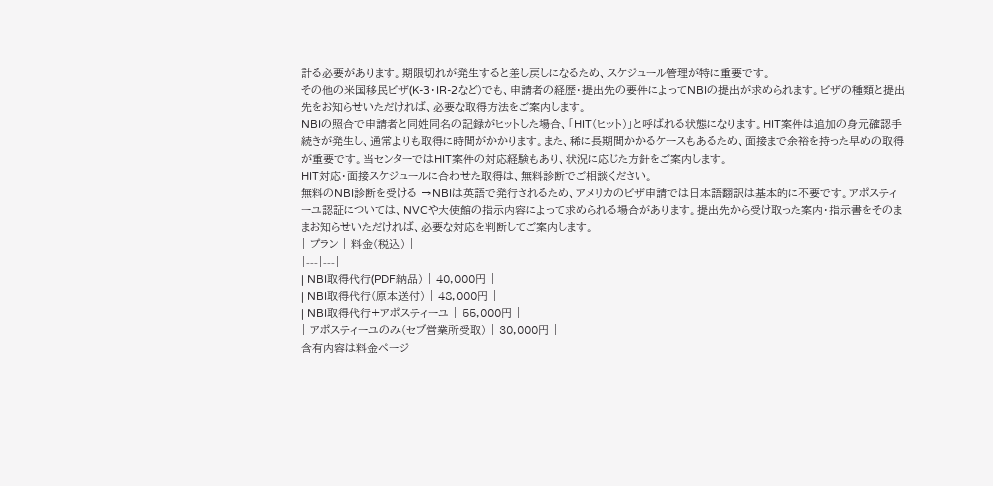計る必要があります。期限切れが発生すると差し戻しになるため、スケジュール管理が特に重要です。
その他の米国移民ビザ(K-3・IR-2など)でも、申請者の経歴・提出先の要件によってNBIの提出が求められます。ビザの種類と提出先をお知らせいただければ、必要な取得方法をご案内します。
NBIの照合で申請者と同姓同名の記録がヒットした場合、「HIT(ヒット)」と呼ばれる状態になります。HIT案件は追加の身元確認手続きが発生し、通常よりも取得に時間がかかります。また、稀に長期間かかるケースもあるため、面接まで余裕を持った早めの取得が重要です。当センターではHIT案件の対応経験もあり、状況に応じた方針をご案内します。
HIT対応・面接スケジュールに合わせた取得は、無料診断でご相談ください。
無料のNBI診断を受ける →NBIは英語で発行されるため、アメリカのビザ申請では日本語翻訳は基本的に不要です。アポスティーユ認証については、NVCや大使館の指示内容によって求められる場合があります。提出先から受け取った案内・指示書をそのままお知らせいただければ、必要な対応を判断してご案内します。
| プラン | 料金(税込) |
|---|---|
| NBI取得代行(PDF納品) | 40,000円 |
| NBI取得代行(原本送付) | 48,000円 |
| NBI取得代行+アポスティーユ | 55,000円 |
| アポスティーユのみ(セブ営業所受取) | 30,000円 |
含有内容は料金ページ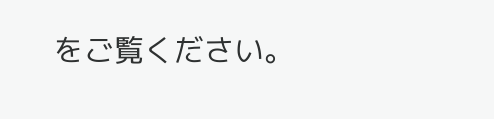をご覧ください。